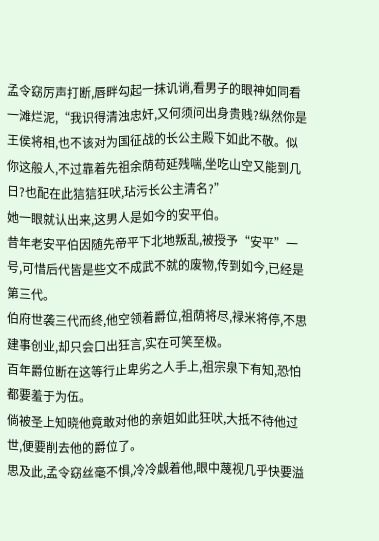孟令窈厉声打断,唇畔勾起一抹讥诮,看男子的眼神如同看一滩烂泥,“我识得清浊忠奸,又何须问出身贵贱?纵然你是王侯将相,也不该对为国征战的长公主殿下如此不敬。似你这般人,不过靠着先祖余荫苟延残喘,坐吃山空又能到几日?也配在此狺狺狂吠,玷污长公主清名?”
她一眼就认出来,这男人是如今的安平伯。
昔年老安平伯因随先帝平下北地叛乱,被授予“安平”一号,可惜后代皆是些文不成武不就的废物,传到如今,已经是第三代。
伯府世袭三代而终,他空领着爵位,祖荫将尽,禄米将停,不思建事创业,却只会口出狂言,实在可笑至极。
百年爵位断在这等行止卑劣之人手上,祖宗泉下有知,恐怕都要羞于为伍。
倘被圣上知晓他竟敢对他的亲姐如此狂吠,大抵不待他过世,便要削去他的爵位了。
思及此,孟令窈丝毫不惧,冷冷觑着他,眼中蔑视几乎快要溢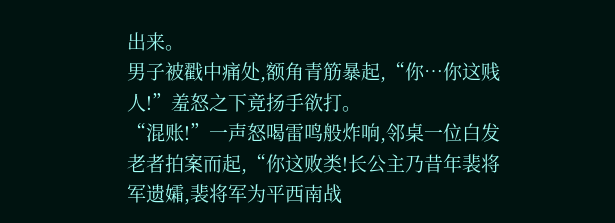出来。
男子被戳中痛处,额角青筋暴起,“你…你这贱人!”羞怒之下竟扬手欲打。
“混账!”一声怒喝雷鸣般炸响,邻桌一位白发老者拍案而起,“你这败类!长公主乃昔年裴将军遗孀,裴将军为平西南战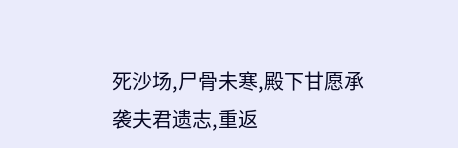死沙场,尸骨未寒,殿下甘愿承袭夫君遗志,重返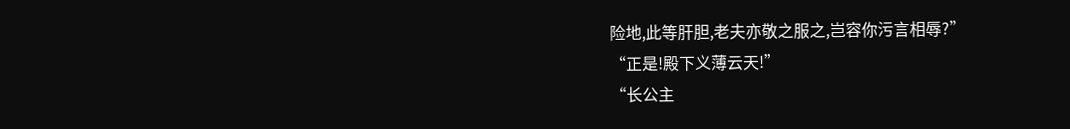险地,此等肝胆,老夫亦敬之服之,岂容你污言相辱?”
“正是!殿下义薄云天!”
“长公主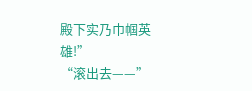殿下实乃巾帼英雄!”
“滚出去——”